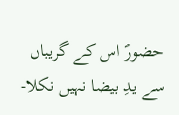حضورؐ اس کے گریباں سے یدِ بیضا نہیں نکلا-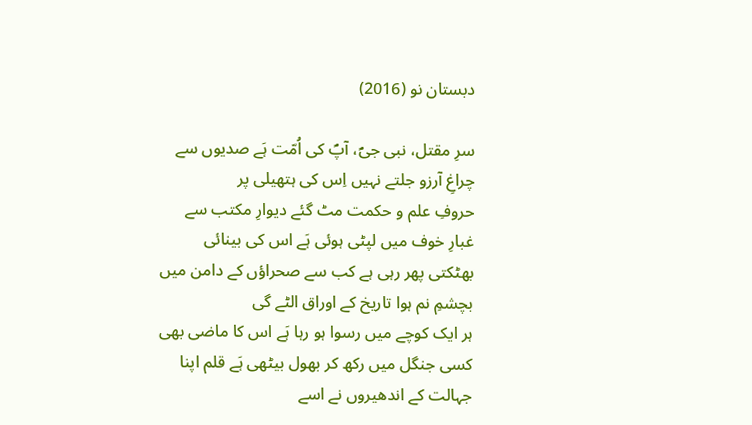دبستان نو (2016)

سرِ مقتل، نبی جیؐ، آپؐ کی اُمّت ہَے صدیوں سے
چراغِ آرزو جلتے نہیں اِس کی ہتھیلی پر
حروفِ علم و حکمت مٹ گئے دیوارِ مکتب سے
غبارِ خوف میں لپٹی ہوئی ہَے اس کی بینائی
بھٹکتی پھر رہی ہے کب سے صحراؤں کے دامن میں
بچشمِ نم ہوا تاریخ کے اوراق الٹے گی
ہر ایک کوچے میں رسوا ہو رہا ہَے اس کا ماضی بھی
کسی جنگل میں رکھ کر بھول بیٹھی ہَے قلم اپنا
جہالت کے اندھیروں نے اسے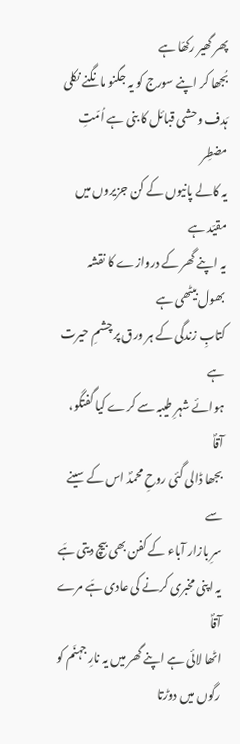پھر گھیر رکھّا ہے
بُجھا کر اپنے سورج کو یہ جگنو مانگنے نکلی
ہَدف وحشی قبائل کا بنی ہے اُمّتِ مضطِر
یہ کالے پانیوں کے کن جزیروں میں مقیّد ہے
یہ اپنے گھر کے دروازے کا نقشہ بھول بیٹھی ہے
کتابِ زندگی کے ہر ورق پر چشمِ حیرت ہے
ہوائے شہرِ طیبہ سے کرے کیا گفتگو، آقاؐ
بجھا ڈالی گئی روحِ محمدؐ اس کے سینے سے
سرِ بازار آباء کے کفن بھی بیچ دیتی ہَے
یہ اپنی مخبری کرنے کی عادی ہَے مرے آقاؐ
اٹھا لائی ہے اپنے گھر میں یہ نارِ جہنَم کو
رگوں میں دوڑتا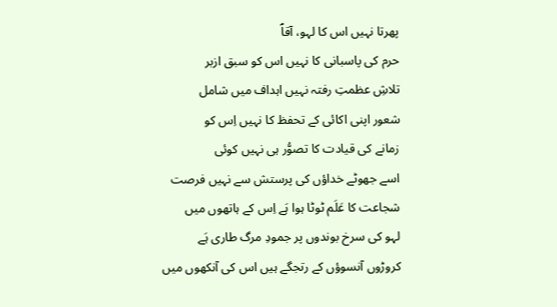پھرتا نہیں اس کا لہو، آقاؐ
حرم کی پاسبانی کا نہیں اس کو سبق ازبر
تلاشِ عظمتِ رفتہ نہیں اہداف میں شامل
شعور اپنی اکائی کے تحفظ کا نہیں اِس کو
زمانے کی قیادت کا تصوُّر ہی نہیں کوئی
اسے جھوٹے خداؤں کی پرستش سے نہیں فرصت
شجاعت کا عَلَم ٹوٹا ہوا ہَے اِس کے ہاتھوں میں
لہو کی سرخ بوندوں پر جمودِ مرگ طاری ہَے
کروڑوں آنسوؤں کے رتجگے ہیں اس کی آنکھوں میں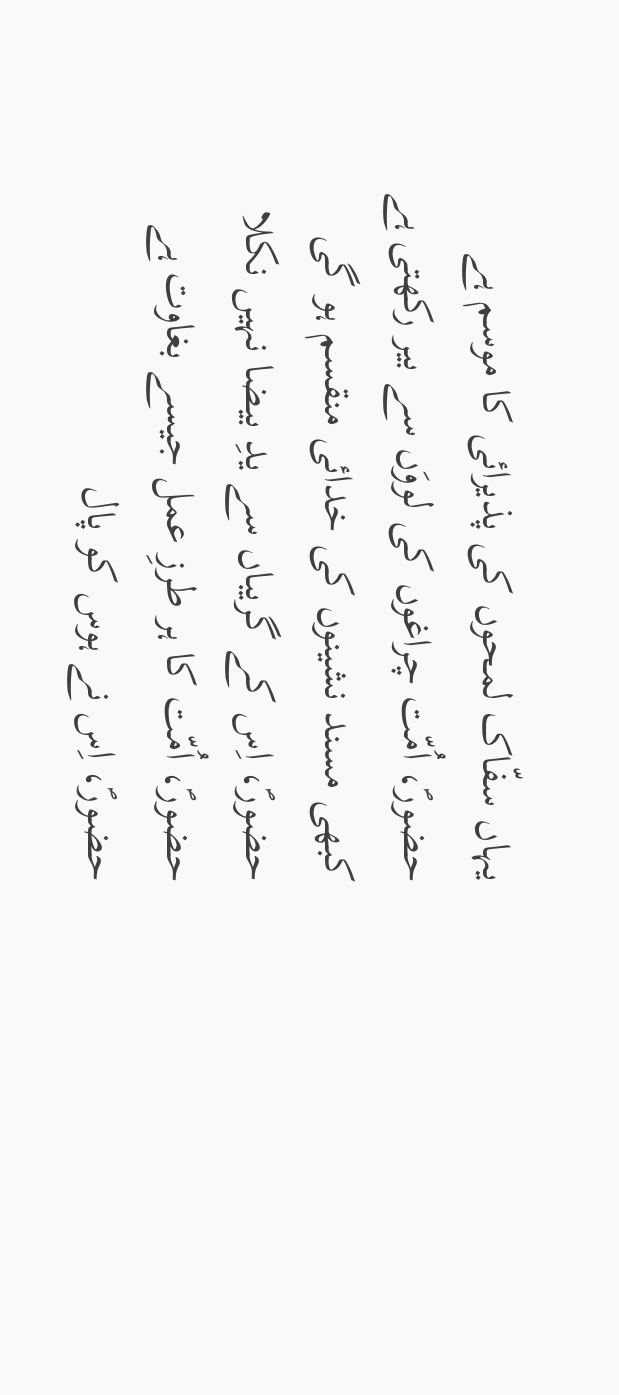یہاں سفّاک لمحوں کی پذیرائی کا موسم ہے
حضورؐ، اُمّت چراغوں کی لووَں سے بیر رکھتی ہے
کبھی مسند نشینوں کی خدائی منقسم ہو گی
حضورؐ، اِس کے گریباں سے یدِ بیضا نہیں نکلا
حضورؐ، اُمّت کا ہر طرزِ عمل جیسے بغاوت ہے
حضورؐ، اِس نے ہوس کو پال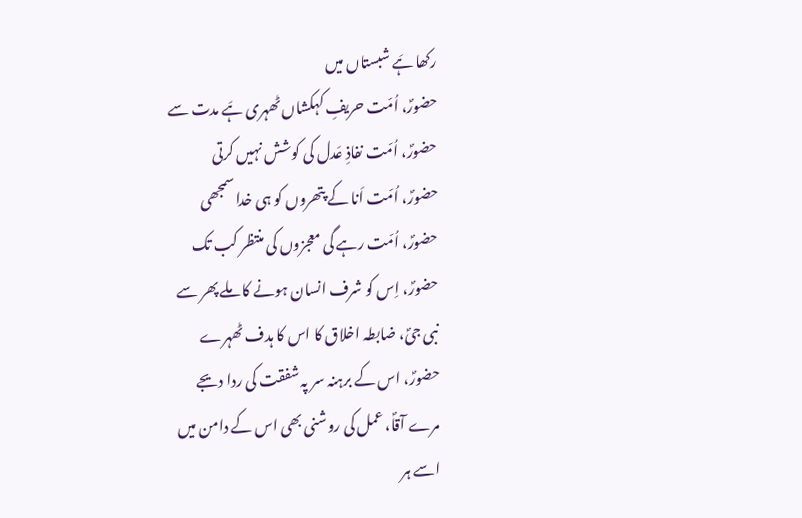رکھا ہَے شبستاں میں
حضورؐ، اُمّت حریفِ کہکشاں ٹھہری ہَے مدت سے
حضورؐ، اُمّت نفاذِ عَدل کی کوشش نہیں کرتی
حضورؐ، اُمّت اَنا کے پتھروں کو ہی خدا سمجھی
حضورؐ، اُمّت رہے گی معجزوں کی منتظر کب تک
حضورؐ، اِس کو شرف انسان ہونے کا ملے پھر سے
نبی جیؐ، ضابطہ اخلاق کا اس کا ہدف ٹھہرے
حضورؐ، اس کے برہنہ سر پہ شفقت کی ردا دیجے
مرے آقاؐ، عمل کی روشنی بھی اس کے دامن میں
اسے ہر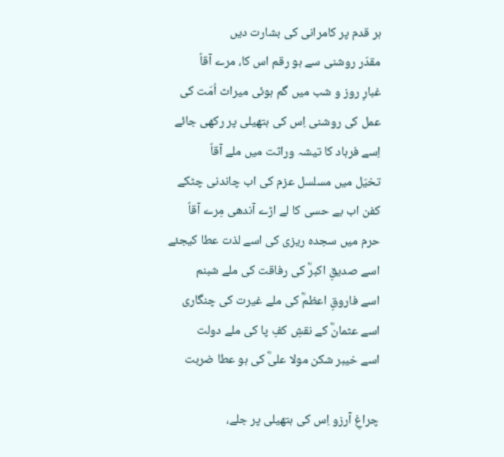ہر قدم پر کامرانی کی بشارت دیں
مقدّر روشنی سے ہو رقم اس کا، مرے آقاؐ
غبارِ روز و شب میں گم ہوئی میراث اُمّت کی
عمل کی روشنی اِس کی ہتھیلی پر رکھی جائے
اِسے فرہاد کا تیشہ وراثت میں ملے آقاؐ
تخیّل میں مسلسل عزم کی اب چاندنی چٹکے
کفن اب بے حسی کا لے اڑے آندھی مِرے آقاؐ
حرم میں سجدہ ریزی کی اسے لذت عطا کیجئے
اسے صدیقِ اکبرؓ کی رفاقت کی ملے شبنم
اسے فاروقِ اعظمؓ کی ملے غیرت کی چنگاری
اسے عثمانؓ کے نقشِ کفِ پا کی ملے دولت
اسے خیبر شکن مولا علیؓ کی ہو عطا ضربت

چراغِ آرزو اِس کی ہتھیلی پر جلے،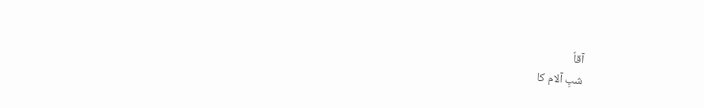آقاؐ
شبِ آلام کا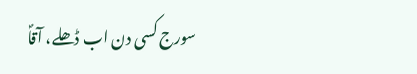سورج کسی دن اب ڈھلے، آقاؐ